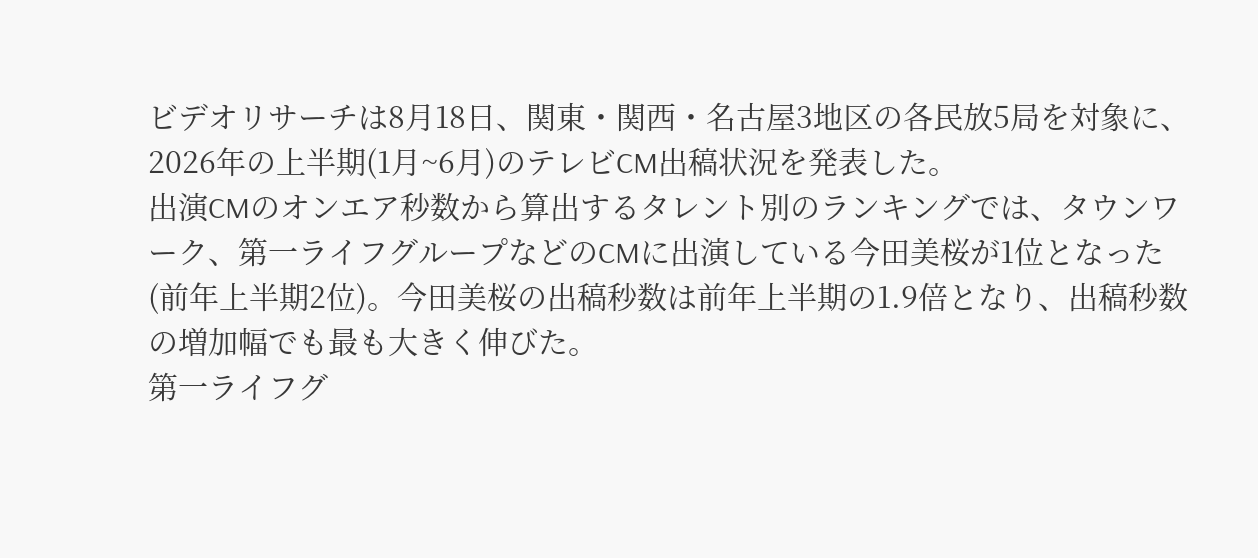ビデオリサーチは8月18日、関東・関西・名古屋3地区の各民放5局を対象に、2026年の上半期(1月~6月)のテレビCM出稿状況を発表した。
出演CMのオンエア秒数から算出するタレント別のランキングでは、タウンワーク、第一ライフグループなどのCMに出演している今田美桜が1位となった(前年上半期2位)。今田美桜の出稿秒数は前年上半期の1.9倍となり、出稿秒数の増加幅でも最も大きく伸びた。
第一ライフグ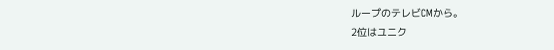ループのテレビCMから。
2位はユニク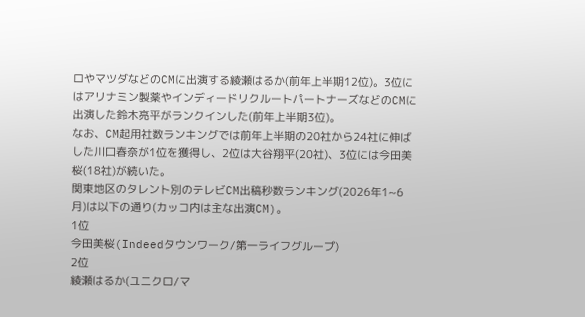ロやマツダなどのCMに出演する綾瀬はるか(前年上半期12位)。3位にはアリナミン製薬やインディードリクルートパートナーズなどのCMに出演した鈴木亮平がランクインした(前年上半期3位)。
なお、CM起用社数ランキングでは前年上半期の20社から24社に伸ばした川口春奈が1位を獲得し、2位は大谷翔平(20社)、3位には今田美桜(18社)が続いた。
関東地区のタレント別のテレビCM出稿秒数ランキング(2026年1~6月)は以下の通り(カッコ内は主な出演CM)。
1位
今田美桜(Indeedタウンワーク/第一ライフグループ)
2位
綾瀬はるか(ユニクロ/マ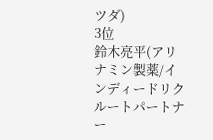ツダ)
3位
鈴木亮平(アリナミン製薬/インディードリクルートパートナー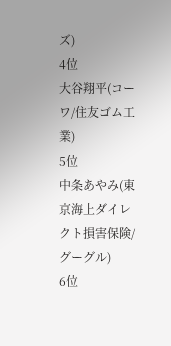ズ)
4位
大谷翔平(コーワ/住友ゴム工業)
5位
中条あやみ(東京海上ダイレクト損害保険/グーグル)
6位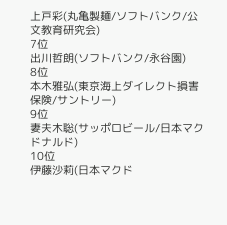上戸彩(丸亀製麺/ソフトバンク/公文教育研究会)
7位
出川哲朗(ソフトバンク/永谷園)
8位
本木雅弘(東京海上ダイレクト損害保険/サントリー)
9位
妻夫木聡(サッポロビール/日本マクドナルド)
10位
伊藤沙莉(日本マクド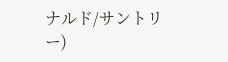ナルド/サントリー)